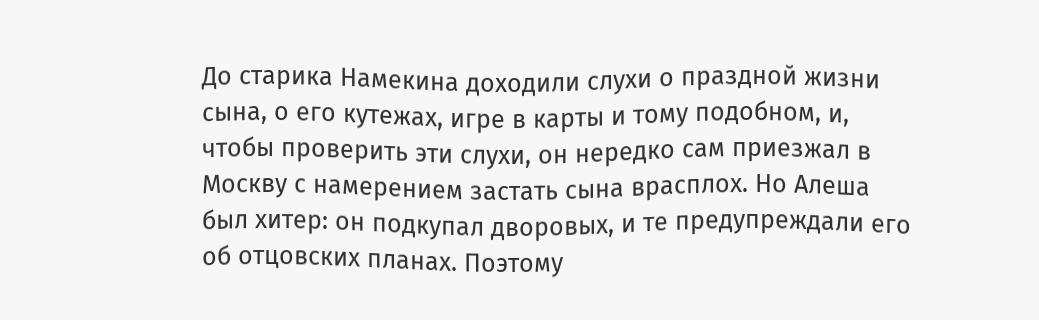До старика Намекина доходили слухи о праздной жизни сына, о его кутежах, игре в карты и тому подобном, и, чтобы проверить эти слухи, он нередко сам приезжал в Москву с намерением застать сына врасплох. Но Алеша был хитер: он подкупал дворовых, и те предупреждали его об отцовских планах. Поэтому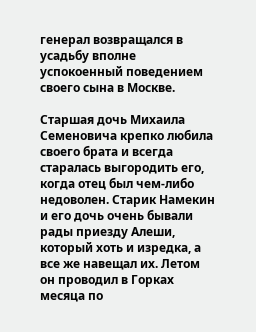генерал возвращался в усадьбу вполне успокоенный поведением своего сына в Москве.

Старшая дочь Михаила Семеновича крепко любила своего брата и всегда старалась выгородить его, когда отец был чем-либо недоволен. Старик Намекин и его дочь очень бывали рады приезду Алеши, который хоть и изредка, а все же навещал их. Летом он проводил в Горках месяца по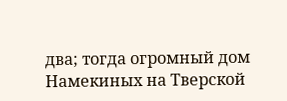два; тогда огромный дом Намекиных на Тверской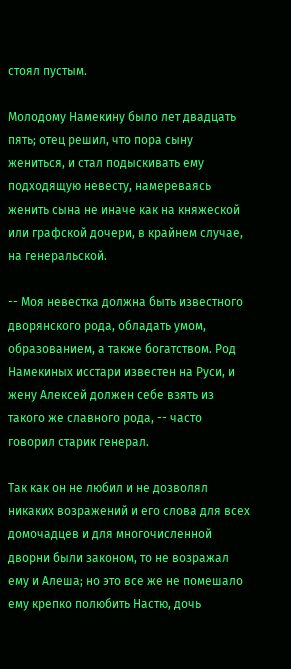стоял пустым.

Молодому Намекину было лет двадцать пять; отец решил, что пора сыну жениться, и стал подыскивать ему подходящую невесту, намереваясь женить сына не иначе как на княжеской или графской дочери, в крайнем случае, на генеральской.

-- Моя невестка должна быть известного дворянского рода, обладать умом, образованием, а также богатством. Род Намекиных исстари известен на Руси, и жену Алексей должен себе взять из такого же славного рода, -- часто говорил старик генерал.

Так как он не любил и не дозволял никаких возражений и его слова для всех домочадцев и для многочисленной дворни были законом, то не возражал ему и Алеша; но это все же не помешало ему крепко полюбить Настю, дочь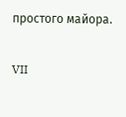простого майора.

VII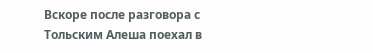Вскоре после разговора с Тольским Алеша поехал в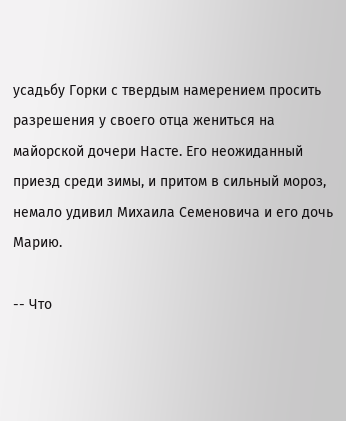усадьбу Горки с твердым намерением просить разрешения у своего отца жениться на майорской дочери Насте. Его неожиданный приезд среди зимы, и притом в сильный мороз, немало удивил Михаила Семеновича и его дочь Марию.

-- Что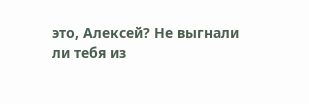это, Алексей? Не выгнали ли тебя из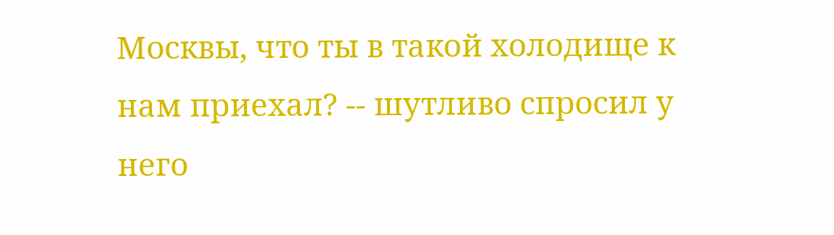Москвы, что ты в такой холодище к нам приехал? -- шутливо спросил у него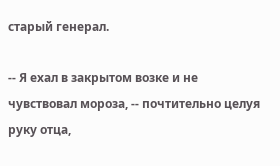старый генерал.

-- Я ехал в закрытом возке и не чувствовал мороза, -- почтительно целуя руку отца,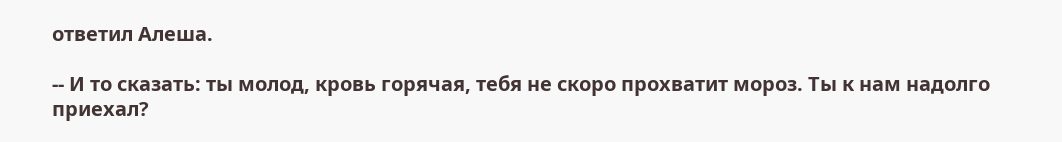ответил Алеша.

-- И то сказать: ты молод, кровь горячая, тебя не скоро прохватит мороз. Ты к нам надолго приехал?